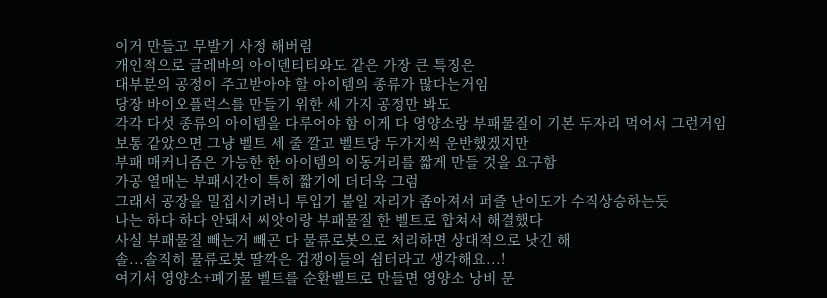이거 만들고 무발기 사정 해버림
개인적으로 글레바의 아이덴티티와도 같은 가장 큰 특징은
대부분의 공정이 주고받아야 할 아이템의 종류가 많다는거임
당장 바이오플럭스를 만들기 위한 세 가지 공정만 봐도
각각 다섯 종류의 아이템을 다루어야 함 이게 다 영양소랑 부패물질이 기본 두자리 먹어서 그런거임
보통 같았으면 그냥 벨트 세 줄 깔고 벨트당 두가지씩 운반했겠지만
부패 매커니즘은 가능한 한 아이템의 이동거리를 짧게 만들 것을 요구함
가공 열매는 부패시간이 특히 짧기에 더더욱 그럼
그래서 공장을 밀집시키려니 투입기 붙일 자리가 좁아져서 퍼즐 난이도가 수직상승하는듯
나는 하다 하다 안돼서 씨앗이랑 부패물질 한 벨트로 합쳐서 해결했다
사실 부패물질 빼는거 빼곤 다 물류로봇으로 처리하면 상대적으로 낫긴 해
솔...솔직히 물류로봇 딸깍은 겁쟁이들의 쉼터라고 생각해요...!
여기서 영양소+폐기물 벨트를 순환벨트로 만들면 영양소 낭비 문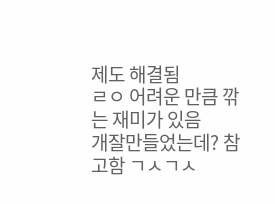제도 해결됨
ㄹㅇ 어려운 만큼 깎는 재미가 있음
개잘만들었는데? 참고함 ㄱㅅㄱㅅ